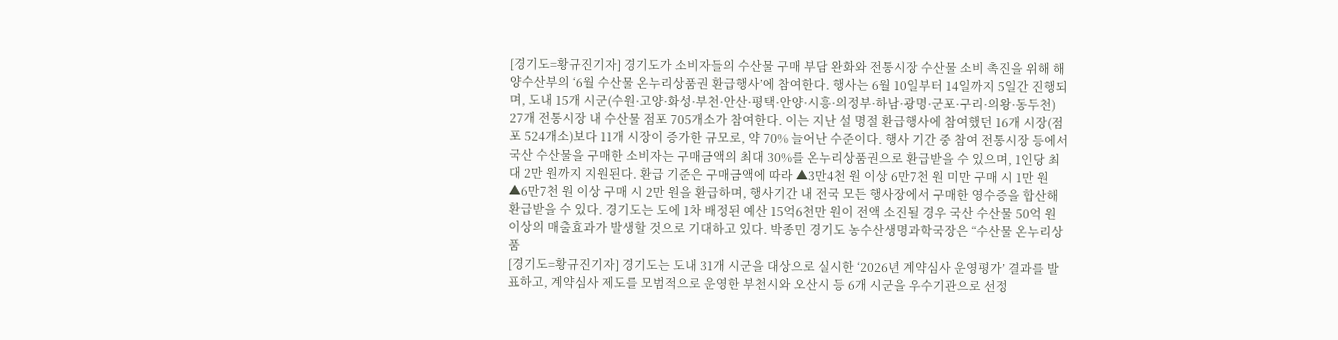[경기도=황규진기자] 경기도가 소비자들의 수산물 구매 부담 완화와 전통시장 수산물 소비 촉진을 위해 해양수산부의 ‘6월 수산물 온누리상품권 환급행사’에 참여한다. 행사는 6월 10일부터 14일까지 5일간 진행되며, 도내 15개 시군(수원·고양·화성·부천·안산·평택·안양·시흥·의정부·하남·광명·군포·구리·의왕·동두천) 27개 전통시장 내 수산물 점포 705개소가 참여한다. 이는 지난 설 명절 환급행사에 참여했던 16개 시장(점포 524개소)보다 11개 시장이 증가한 규모로, 약 70% 늘어난 수준이다. 행사 기간 중 참여 전통시장 등에서 국산 수산물을 구매한 소비자는 구매금액의 최대 30%를 온누리상품권으로 환급받을 수 있으며, 1인당 최대 2만 원까지 지원된다. 환급 기준은 구매금액에 따라 ▲3만4천 원 이상 6만7천 원 미만 구매 시 1만 원 ▲6만7천 원 이상 구매 시 2만 원을 환급하며, 행사기간 내 전국 모든 행사장에서 구매한 영수증을 합산해 환급받을 수 있다. 경기도는 도에 1차 배정된 예산 15억6천만 원이 전액 소진될 경우 국산 수산물 50억 원 이상의 매출효과가 발생할 것으로 기대하고 있다. 박종민 경기도 농수산생명과학국장은 “수산물 온누리상품
[경기도=황규진기자] 경기도는 도내 31개 시군을 대상으로 실시한 ‘2026년 계약심사 운영평가’ 결과를 발표하고, 계약심사 제도를 모범적으로 운영한 부천시와 오산시 등 6개 시군을 우수기관으로 선정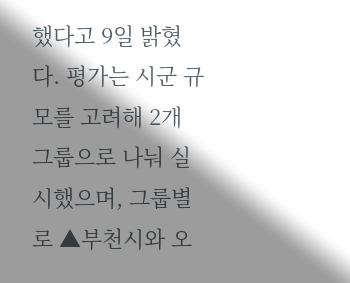했다고 9일 밝혔다. 평가는 시군 규모를 고려해 2개 그룹으로 나눠 실시했으며, 그룹별로 ▲부천시와 오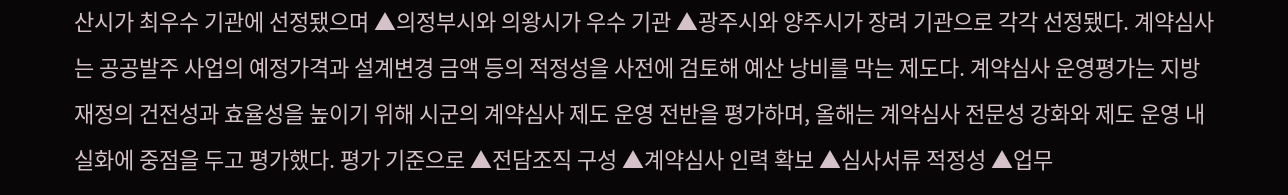산시가 최우수 기관에 선정됐으며 ▲의정부시와 의왕시가 우수 기관 ▲광주시와 양주시가 장려 기관으로 각각 선정됐다. 계약심사는 공공발주 사업의 예정가격과 설계변경 금액 등의 적정성을 사전에 검토해 예산 낭비를 막는 제도다. 계약심사 운영평가는 지방재정의 건전성과 효율성을 높이기 위해 시군의 계약심사 제도 운영 전반을 평가하며, 올해는 계약심사 전문성 강화와 제도 운영 내실화에 중점을 두고 평가했다. 평가 기준으로 ▲전담조직 구성 ▲계약심사 인력 확보 ▲심사서류 적정성 ▲업무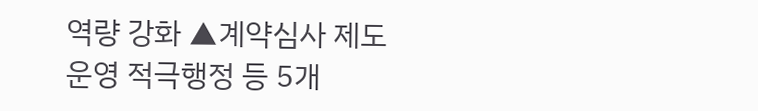역량 강화 ▲계약심사 제도 운영 적극행정 등 5개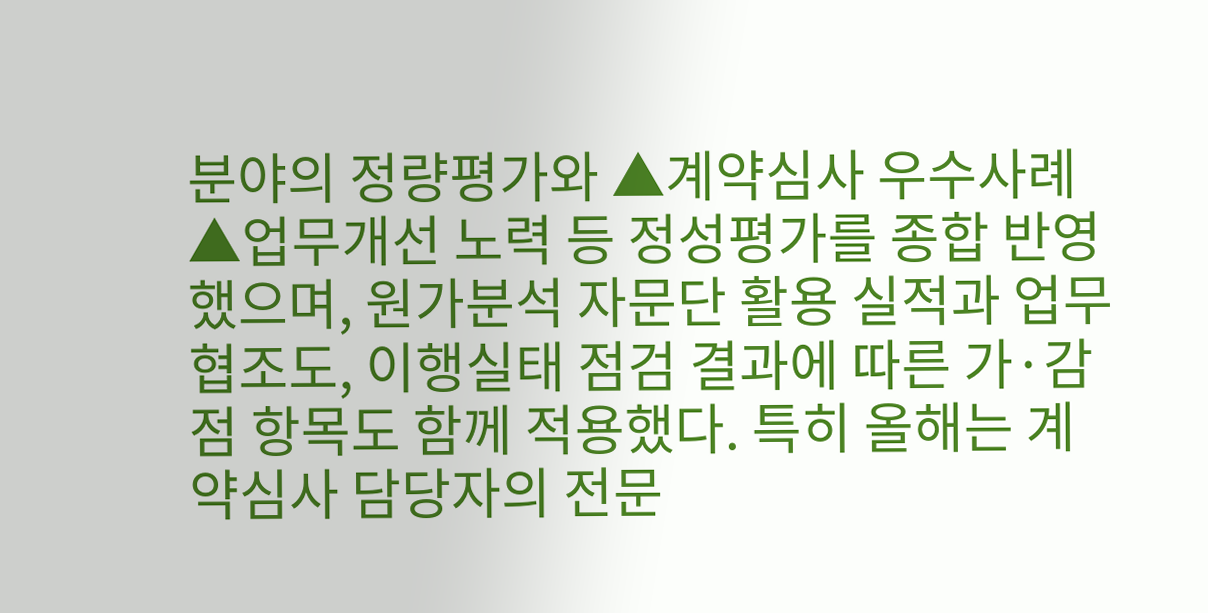분야의 정량평가와 ▲계약심사 우수사례 ▲업무개선 노력 등 정성평가를 종합 반영했으며, 원가분석 자문단 활용 실적과 업무 협조도, 이행실태 점검 결과에 따른 가·감점 항목도 함께 적용했다. 특히 올해는 계약심사 담당자의 전문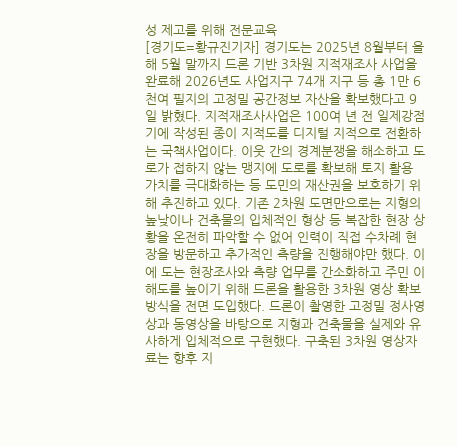성 제고를 위해 전문교육
[경기도=황규진기자] 경기도는 2025년 8월부터 올해 5월 말까지 드론 기반 3차원 지적재조사 사업을 완료해 2026년도 사업지구 74개 지구 등 총 1만 6천여 필지의 고정밀 공간정보 자산을 확보했다고 9일 밝혔다. 지적재조사사업은 100여 년 전 일제강점기에 작성된 종이 지적도를 디지털 지적으로 전환하는 국책사업이다. 이웃 간의 경계분쟁을 해소하고 도로가 접하지 않는 맹지에 도로를 확보해 토지 활용 가치를 극대화하는 등 도민의 재산권을 보호하기 위해 추진하고 있다. 기존 2차원 도면만으로는 지형의 높낮이나 건축물의 입체적인 형상 등 복잡한 현장 상황을 온전히 파악할 수 없어 인력이 직접 수차례 현장을 방문하고 추가적인 측량을 진행해야만 했다. 이에 도는 현장조사와 측량 업무를 간소화하고 주민 이해도를 높이기 위해 드론을 활용한 3차원 영상 확보 방식을 전면 도입했다. 드론이 촬영한 고정밀 정사영상과 동영상을 바탕으로 지형과 건축물을 실제와 유사하게 입체적으로 구현했다. 구축된 3차원 영상자료는 향후 지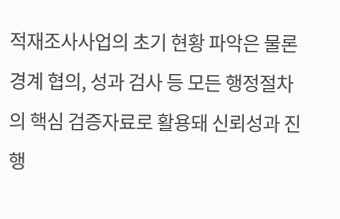적재조사사업의 초기 현황 파악은 물론 경계 협의, 성과 검사 등 모든 행정절차의 핵심 검증자료로 활용돼 신뢰성과 진행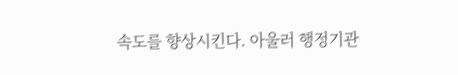속도를 향상시킨다. 아울러 행정기관